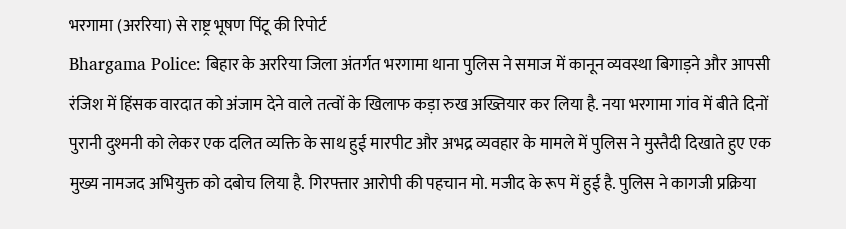भरगामा (अररिया) से राष्ट्र भूषण पिंटू की रिपोर्ट
Bhargama Police: बिहार के अररिया जिला अंतर्गत भरगामा थाना पुलिस ने समाज में कानून व्यवस्था बिगाड़ने और आपसी रंजिश में हिंसक वारदात को अंजाम देने वाले तत्वों के खिलाफ कड़ा रुख अख्तियार कर लिया है. नया भरगामा गांव में बीते दिनों पुरानी दुश्मनी को लेकर एक दलित व्यक्ति के साथ हुई मारपीट और अभद्र व्यवहार के मामले में पुलिस ने मुस्तैदी दिखाते हुए एक मुख्य नामजद अभियुक्त को दबोच लिया है. गिरफ्तार आरोपी की पहचान मो. मजीद के रूप में हुई है. पुलिस ने कागजी प्रक्रिया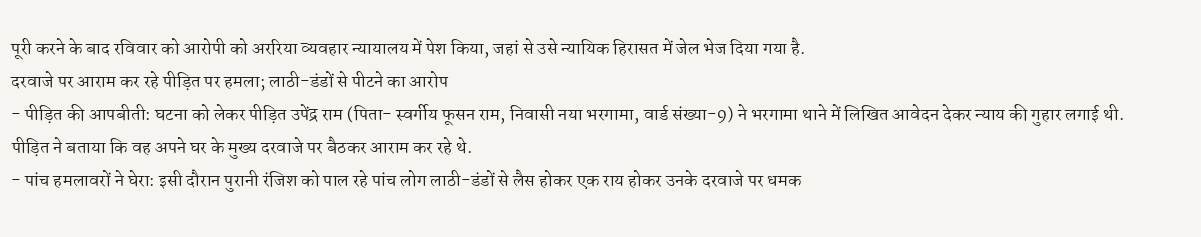पूरी करने के बाद रविवार को आरोपी को अररिया व्यवहार न्यायालय में पेश किया, जहां से उसे न्यायिक हिरासत में जेल भेज दिया गया है.
दरवाजे पर आराम कर रहे पीड़ित पर हमला; लाठी-डंडों से पीटने का आरोप
- पीड़ित की आपबीती: घटना को लेकर पीड़ित उपेंद्र राम (पिता- स्वर्गीय फूसन राम, निवासी नया भरगामा, वार्ड संख्या-9) ने भरगामा थाने में लिखित आवेदन देकर न्याय की गुहार लगाई थी. पीड़ित ने बताया कि वह अपने घर के मुख्य दरवाजे पर बैठकर आराम कर रहे थे.
- पांच हमलावरों ने घेरा: इसी दौरान पुरानी रंजिश को पाल रहे पांच लोग लाठी-डंडों से लैस होकर एक राय होकर उनके दरवाजे पर धमक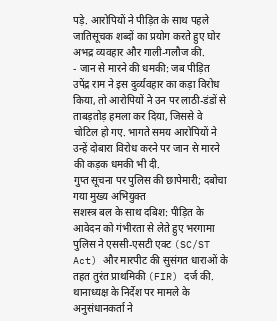पड़े. आरोपियों ने पीड़ित के साथ पहले जातिसूचक शब्दों का प्रयोग करते हुए घोर अभद्र व्यवहार और गाली-गलौज की.
- जान से मारने की धमकी: जब पीड़ित उपेंद्र राम ने इस दुर्व्यवहार का कड़ा विरोध किया, तो आरोपियों ने उन पर लाठी-डंडों से ताबड़तोड़ हमला कर दिया, जिससे वे चोटिल हो गए. भागते समय आरोपियों ने उन्हें दोबारा विरोध करने पर जान से मारने की कड़क धमकी भी दी.
गुप्त सूचना पर पुलिस की छापेमारी; दबोचा गया मुख्य अभियुक्त
सशस्त्र बल के साथ दबिश: पीड़ित के आवेदन को गंभीरता से लेते हुए भरगामा पुलिस ने एससी-एसटी एक्ट (SC/ST Act) और मारपीट की सुसंगत धाराओं के तहत तुरंत प्राथमिकी (FIR) दर्ज की. थानाध्यक्ष के निर्देश पर मामले के अनुसंधानकर्ता ने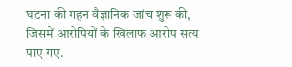घटना की गहन वैज्ञानिक जांच शुरू की, जिसमें आरोपियों के खिलाफ आरोप सत्य पाए गए.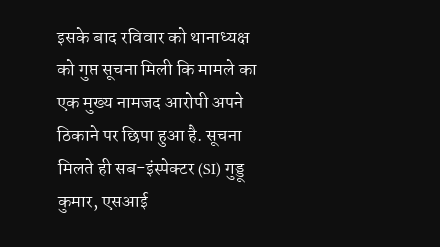इसके बाद रविवार को थानाध्यक्ष को गुप्त सूचना मिली कि मामले का एक मुख्य नामजद आरोपी अपने ठिकाने पर छिपा हुआ है. सूचना मिलते ही सब-इंस्पेक्टर (SI) गुड्डू कुमार, एसआई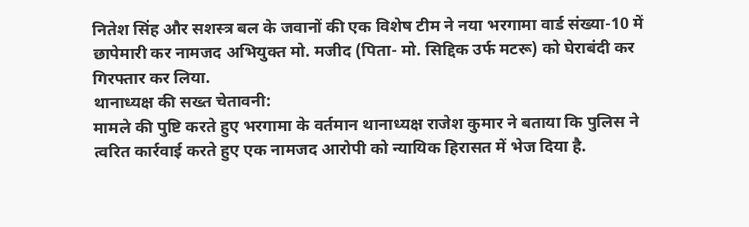नितेश सिंह और सशस्त्र बल के जवानों की एक विशेष टीम ने नया भरगामा वार्ड संख्या-10 में छापेमारी कर नामजद अभियुक्त मो. मजीद (पिता- मो. सिद्दिक उर्फ मटरू) को घेराबंदी कर गिरफ्तार कर लिया.
थानाध्यक्ष की सख्त चेतावनी:
मामले की पुष्टि करते हुए भरगामा के वर्तमान थानाध्यक्ष राजेश कुमार ने बताया कि पुलिस ने त्वरित कार्रवाई करते हुए एक नामजद आरोपी को न्यायिक हिरासत में भेज दिया है.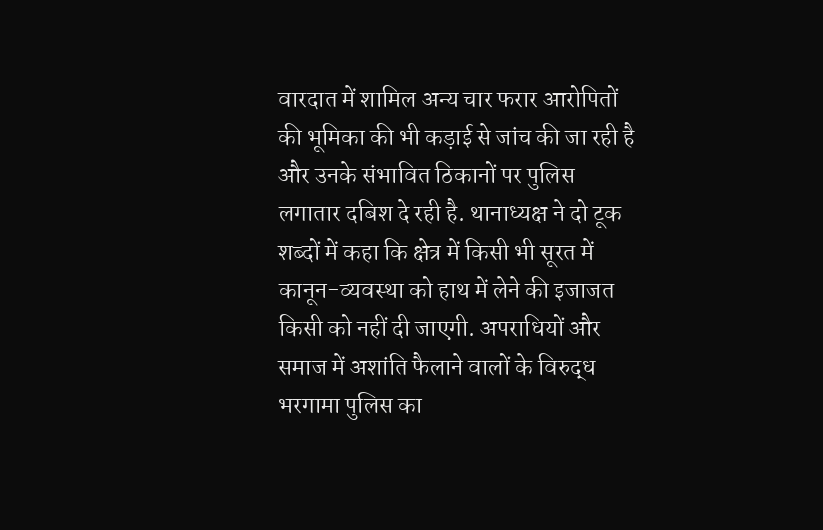वारदात में शामिल अन्य चार फरार आरोपितों की भूमिका की भी कड़ाई से जांच की जा रही है और उनके संभावित ठिकानों पर पुलिस लगातार दबिश दे रही है. थानाध्यक्ष ने दो टूक शब्दों में कहा कि क्षेत्र में किसी भी सूरत में कानून-व्यवस्था को हाथ में लेने की इजाजत किसी को नहीं दी जाएगी. अपराधियों और समाज में अशांति फैलाने वालों के विरुद्ध भरगामा पुलिस का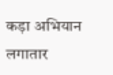कड़ा अभियान लगातार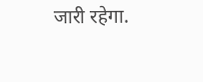जारी रहेगा.